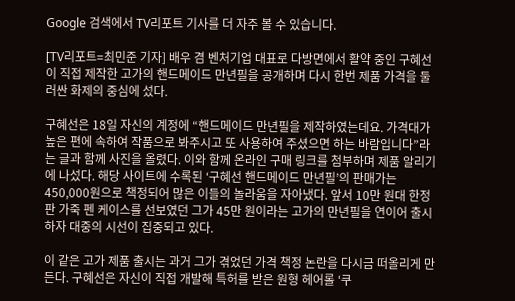Google 검색에서 TV리포트 기사를 더 자주 볼 수 있습니다.

[TV리포트=최민준 기자] 배우 겸 벤처기업 대표로 다방면에서 활약 중인 구혜선이 직접 제작한 고가의 핸드메이드 만년필을 공개하며 다시 한번 제품 가격을 둘러싼 화제의 중심에 섰다.

구혜선은 18일 자신의 계정에 “핸드메이드 만년필을 제작하였는데요. 가격대가 높은 편에 속하여 작품으로 봐주시고 또 사용하여 주셨으면 하는 바람입니다”라는 글과 함께 사진을 올렸다. 이와 함께 온라인 구매 링크를 첨부하며 제품 알리기에 나섰다. 해당 사이트에 수록된 ‘구혜선 핸드메이드 만년필’의 판매가는 450,000원으로 책정되어 많은 이들의 놀라움을 자아냈다. 앞서 10만 원대 한정판 가죽 펜 케이스를 선보였던 그가 45만 원이라는 고가의 만년필을 연이어 출시하자 대중의 시선이 집중되고 있다.

이 같은 고가 제품 출시는 과거 그가 겪었던 가격 책정 논란을 다시금 떠올리게 만든다. 구혜선은 자신이 직접 개발해 특허를 받은 원형 헤어롤 ‘쿠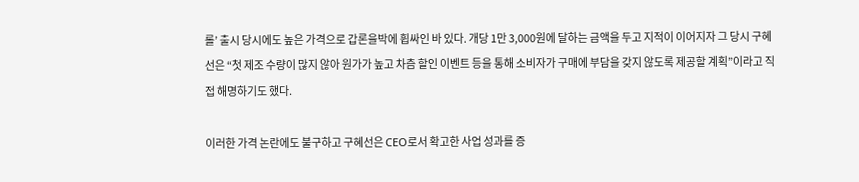롤’ 출시 당시에도 높은 가격으로 갑론을박에 휩싸인 바 있다. 개당 1만 3,000원에 달하는 금액을 두고 지적이 이어지자 그 당시 구혜선은 “첫 제조 수량이 많지 않아 원가가 높고 차츰 할인 이벤트 등을 통해 소비자가 구매에 부담을 갖지 않도록 제공할 계획”이라고 직접 해명하기도 했다.

이러한 가격 논란에도 불구하고 구혜선은 CEO로서 확고한 사업 성과를 증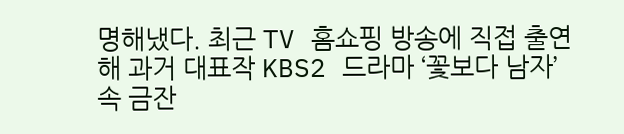명해냈다. 최근 TV 홈쇼핑 방송에 직접 출연해 과거 대표작 KBS2 드라마 ‘꽃보다 남자’ 속 금잔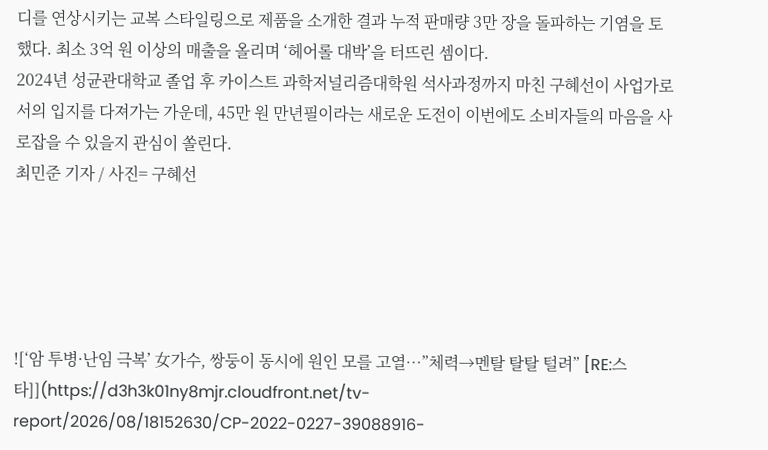디를 연상시키는 교복 스타일링으로 제품을 소개한 결과 누적 판매량 3만 장을 돌파하는 기염을 토했다. 최소 3억 원 이상의 매출을 올리며 ‘헤어롤 대박’을 터뜨린 셈이다.
2024년 성균관대학교 졸업 후 카이스트 과학저널리즘대학원 석사과정까지 마친 구혜선이 사업가로서의 입지를 다져가는 가운데, 45만 원 만년필이라는 새로운 도전이 이번에도 소비자들의 마음을 사로잡을 수 있을지 관심이 쏠린다.
최민준 기자 / 사진= 구혜선





![‘암 투병·난임 극복’ 女가수, 쌍둥이 동시에 원인 모를 고열…”체력→멘탈 탈탈 털려” [RE:스타]](https://d3h3k01ny8mjr.cloudfront.net/tv-report/2026/08/18152630/CP-2022-0227-39088916-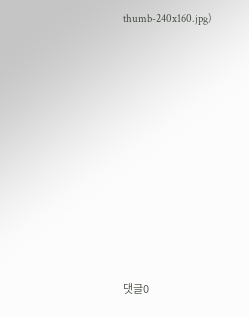thumb-240x160.jpg)













댓글0